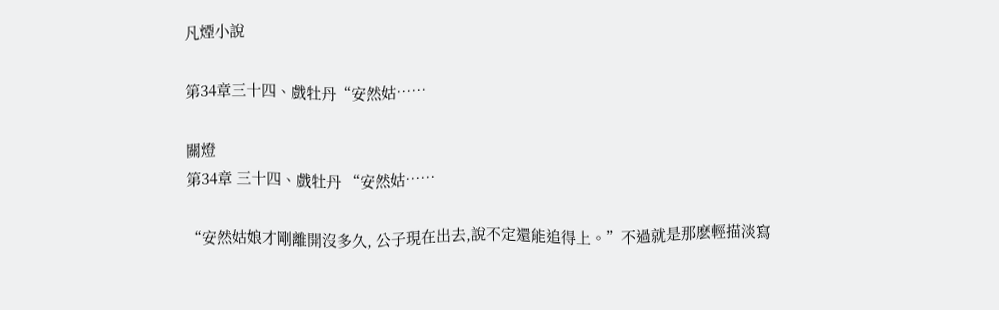凡煙小說

第34章三十四、戲牡丹“安然姑……

關燈
第34章 三十四、戲牡丹 “安然姑……

“安然姑娘才剛離開沒多久, 公子現在出去,說不定還能追得上。”不過就是那麽輕描淡寫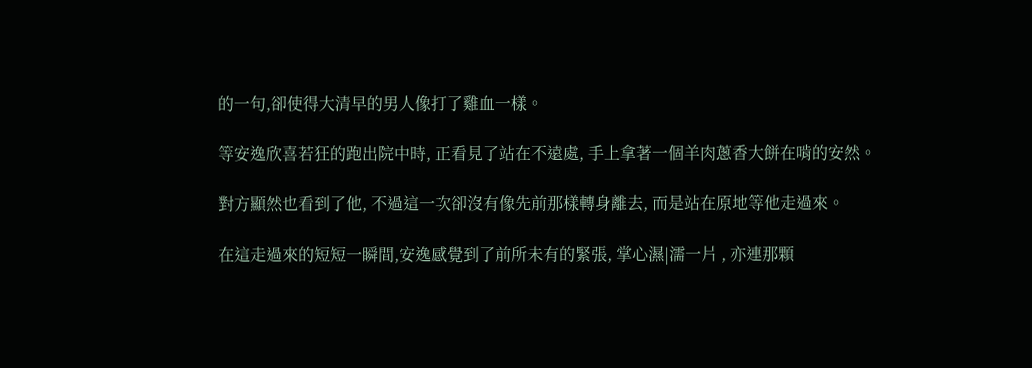的一句,卻使得大清早的男人像打了雞血一樣。

等安逸欣喜若狂的跑出院中時, 正看見了站在不遠處, 手上拿著一個羊肉蔥香大餅在啃的安然。

對方顯然也看到了他, 不過這一次卻沒有像先前那樣轉身離去, 而是站在原地等他走過來。

在這走過來的短短一瞬間,安逸感覺到了前所未有的緊張, 掌心濕|濡一片 , 亦連那顆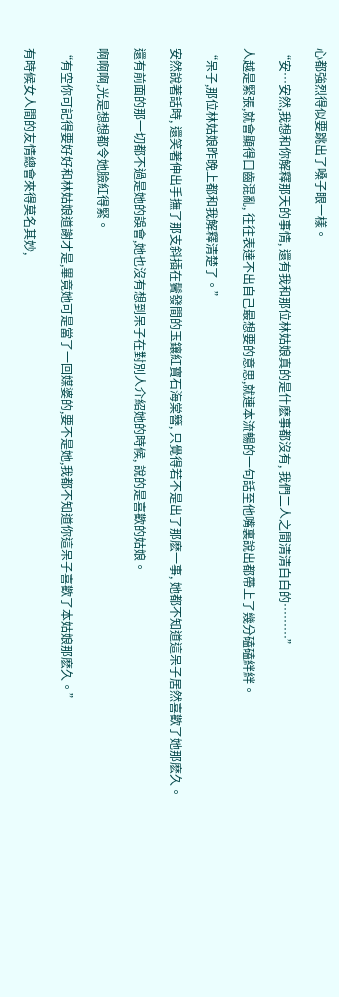心都強烈得似要跳出了嗓子眼一樣。

“安…安然,我想和你解釋那天的事情, 還有我和那位林姑娘真的是什麽事都沒有, 我們二人之間清清白白的………”

人越是緊張,就會顯得口齒混亂, 往往表達不出自己最想要的意思,就連本流暢的一句話至他嘴裏說出都帶上了幾分磕磕絆絆。

“呆子,那位林姑娘昨晚上都和我解釋清楚了。”

安然說著話時, 還笑著伸出手撫了那支斜插在鬢發間的玉鑲紅寶石海棠簪, 只覺得若不是出了那麽一事, 她都不知道這呆子居然喜歡了她那麽久。

還有前面的那一切都不過是她的誤會,她也沒有想到呆子在對別人介紹她的時候, 說的是喜歡的姑娘。

啊啊啊,光是想想都令她臉紅得緊。

“有空你可記得要好好和林姑娘道謝才是,畢竟她可是當了一回媒婆的,要不是她,我都不知道你這呆子喜歡了本姑娘那麽久。”

有時候女人間的友情總會來得莫名其妙,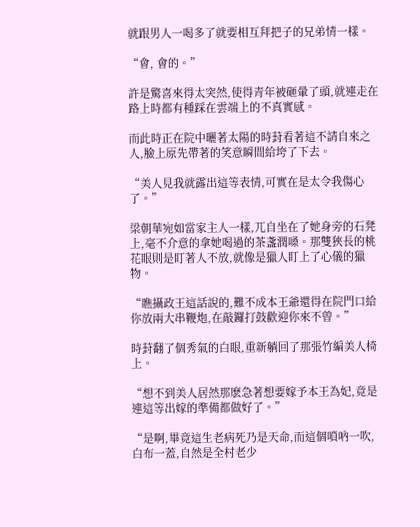就跟男人一喝多了就要相互拜把子的兄弟情一樣。

“會, 會的。”

許是驚喜來得太突然,使得青年被砸暈了頭,就連走在路上時都有種踩在雲端上的不真實感。

而此時正在院中曬著太陽的時葑看著這不請自來之人,臉上原先帶著的笑意瞬間給垮了下去。

“美人見我就露出這等表情,可實在是太令我傷心了。”

梁朝華宛如當家主人一樣,兀自坐在了她身旁的石凳上,毫不介意的拿她喝過的茶盞潤嗓。那雙狹長的桃花眼則是盯著人不放,就像是獵人盯上了心儀的獵物。

“瞧攝政王這話說的,難不成本王爺還得在院門口給你放兩大串鞭炮,在敲鑼打鼓歡迎你來不曾。”

時葑翻了個秀氣的白眼,重新躺回了那張竹編美人椅上。

“想不到美人居然那麽急著想要嫁予本王為妃,竟是連這等出嫁的準備都做好了。”

“是啊,畢竟這生老病死乃是天命,而這個嗩吶一吹,白布一蓋,自然是全村老少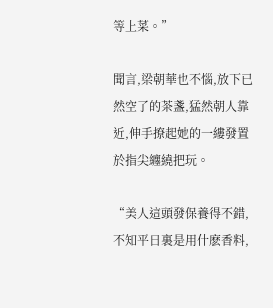等上菜。”

聞言,梁朝華也不惱,放下已然空了的茶盞,猛然朝人靠近,伸手撩起她的一縷發置於指尖纏繞把玩。

“美人這頭發保養得不錯,不知平日裏是用什麽香料,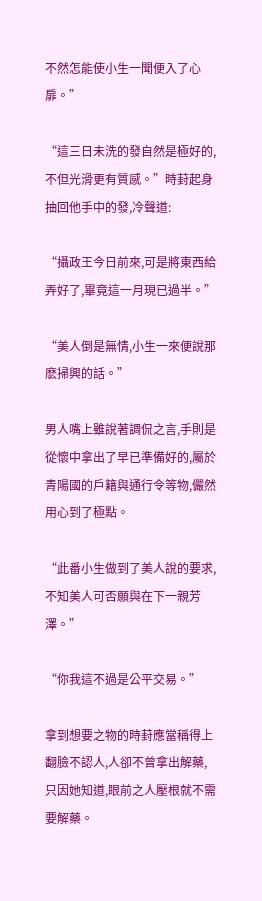不然怎能使小生一聞便入了心扉。”

“這三日未洗的發自然是極好的,不但光滑更有質感。”時葑起身抽回他手中的發,冷聲道:

“攝政王今日前來,可是將東西給弄好了,畢竟這一月現已過半。”

“美人倒是無情,小生一來便說那麽掃興的話。”

男人嘴上雖說著調侃之言,手則是從懷中拿出了早已準備好的,屬於青陽國的戶籍與通行令等物,儼然用心到了極點。

“此番小生做到了美人說的要求,不知美人可否願與在下一親芳澤。”

“你我這不過是公平交易。”

拿到想要之物的時葑應當稱得上翻臉不認人,人卻不曾拿出解藥,只因她知道,眼前之人壓根就不需要解藥。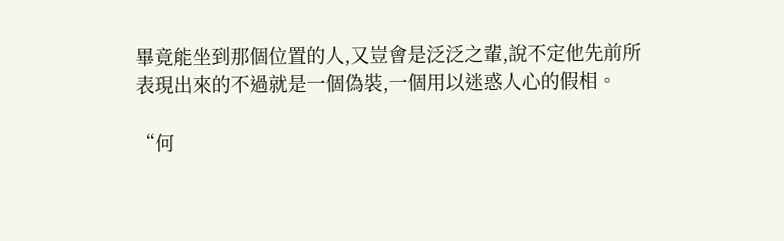畢竟能坐到那個位置的人,又豈會是泛泛之輩,說不定他先前所表現出來的不過就是一個偽裝,一個用以迷惑人心的假相。

“何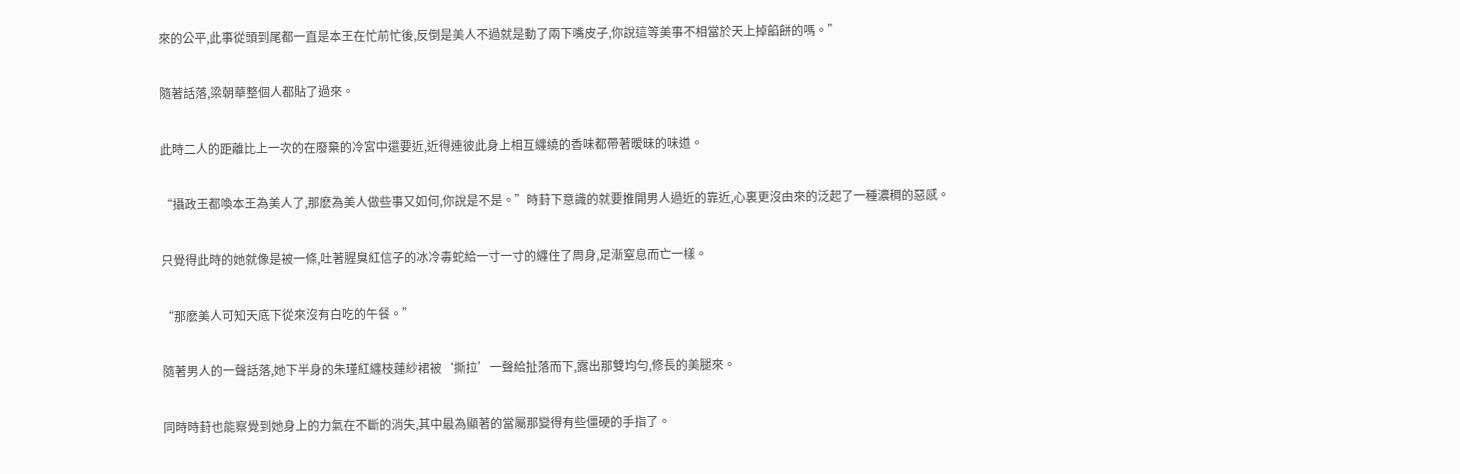來的公平,此事從頭到尾都一直是本王在忙前忙後,反倒是美人不過就是動了兩下嘴皮子,你說這等美事不相當於天上掉餡餅的嗎。”

隨著話落,梁朝華整個人都貼了過來。

此時二人的距離比上一次的在廢棄的冷宮中還要近,近得連彼此身上相互纏繞的香味都帶著暧昧的味道。

“攝政王都喚本王為美人了,那麽為美人做些事又如何,你說是不是。”時葑下意識的就要推開男人過近的靠近,心裏更沒由來的泛起了一種濃稠的惡感。

只覺得此時的她就像是被一條,吐著腥臭紅信子的冰冷毒蛇給一寸一寸的纏住了周身,足漸窒息而亡一樣。

“那麽美人可知天底下從來沒有白吃的午餐。”

隨著男人的一聲話落,她下半身的朱瑾紅纏枝蓮紗裙被‘撕拉’一聲給扯落而下,露出那雙均勻,修長的美腿來。

同時時葑也能察覺到她身上的力氣在不斷的消失,其中最為顯著的當屬那變得有些僵硬的手指了。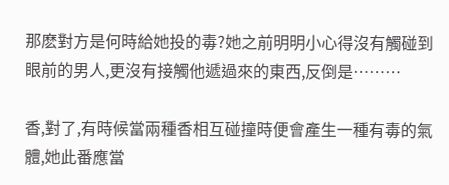那麽對方是何時給她投的毒?她之前明明小心得沒有觸碰到眼前的男人,更沒有接觸他遞過來的東西,反倒是………

香,對了,有時候當兩種香相互碰撞時便會產生一種有毒的氣體,她此番應當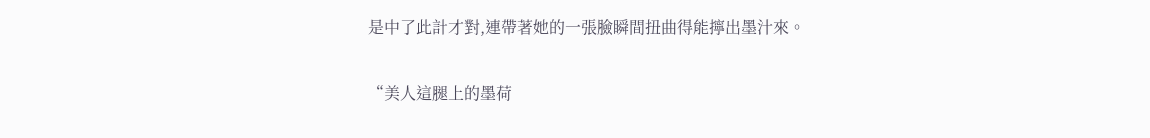是中了此計才對,連帶著她的一張臉瞬間扭曲得能擰出墨汁來。

“美人這腿上的墨荷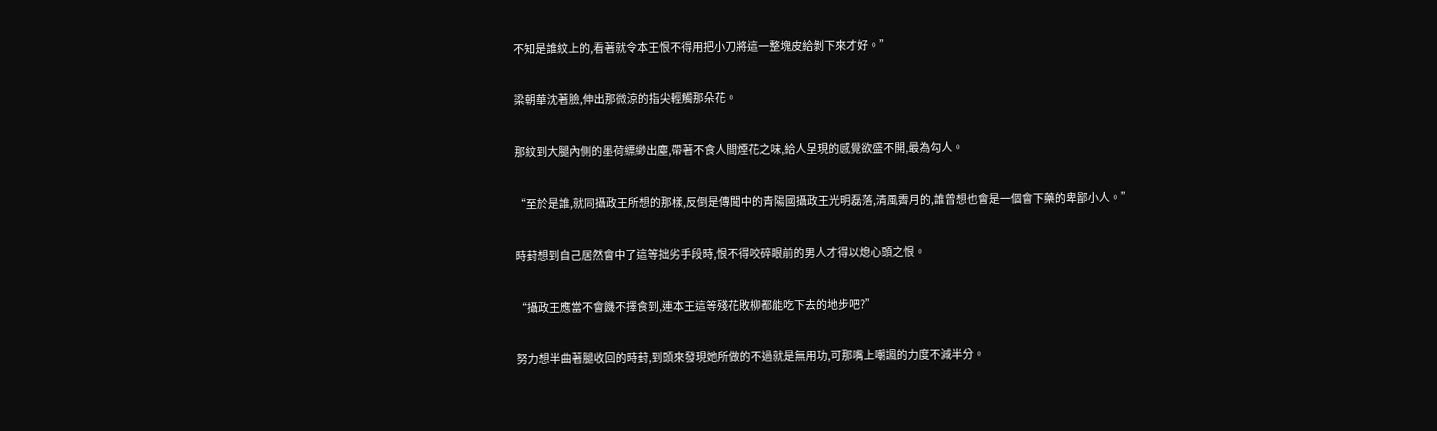不知是誰紋上的,看著就令本王恨不得用把小刀將這一整塊皮給剝下來才好。”

梁朝華沈著臉,伸出那微涼的指尖輕觸那朵花。

那紋到大腿內側的墨荷縹緲出塵,帶著不食人間煙花之味,給人呈現的感覺欲盛不開,最為勾人。

“至於是誰,就同攝政王所想的那樣,反倒是傳聞中的青陽國攝政王光明磊落,清風霽月的,誰曾想也會是一個會下藥的卑鄙小人。”

時葑想到自己居然會中了這等拙劣手段時,恨不得咬碎眼前的男人才得以熄心頭之恨。

“攝政王應當不會饑不擇食到,連本王這等殘花敗柳都能吃下去的地步吧?”

努力想半曲著腿收回的時葑,到頭來發現她所做的不過就是無用功,可那嘴上嘲諷的力度不減半分。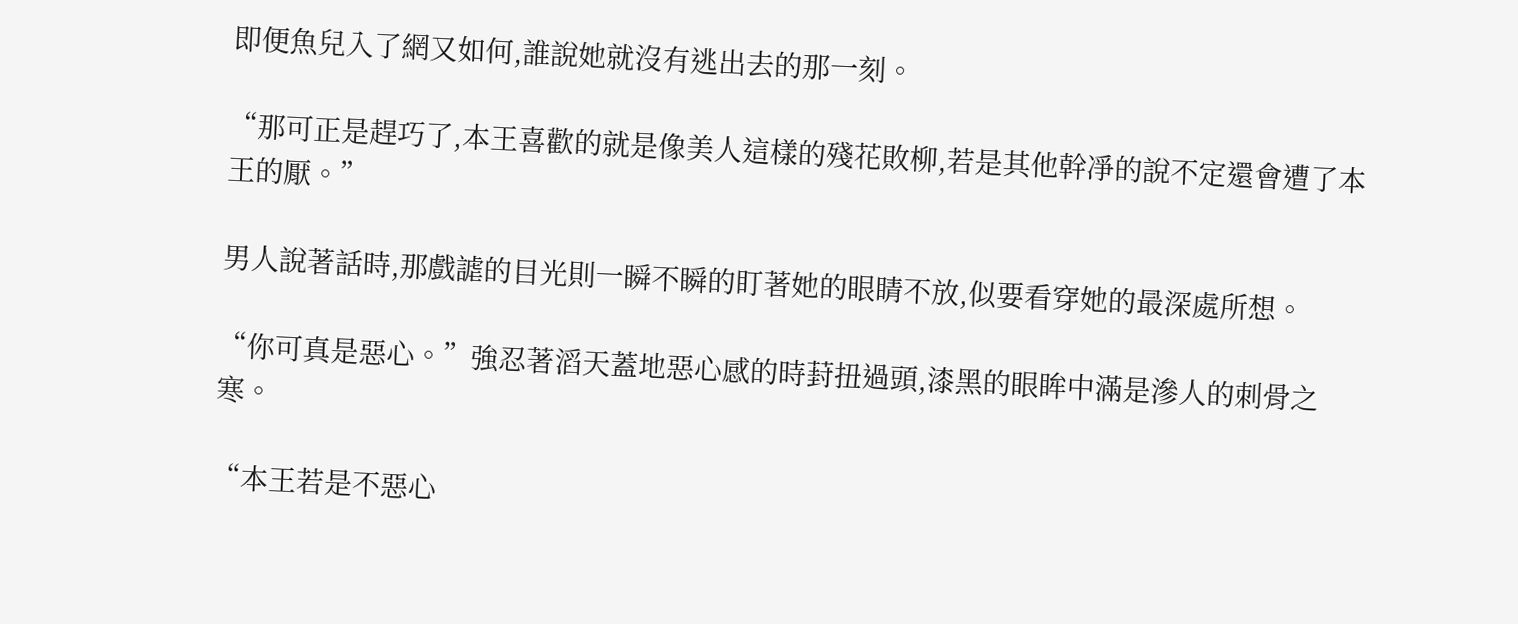即便魚兒入了網又如何,誰說她就沒有逃出去的那一刻。

“那可正是趕巧了,本王喜歡的就是像美人這樣的殘花敗柳,若是其他幹凈的說不定還會遭了本王的厭。”

男人說著話時,那戲謔的目光則一瞬不瞬的盯著她的眼睛不放,似要看穿她的最深處所想。

“你可真是惡心。”強忍著滔天蓋地惡心感的時葑扭過頭,漆黑的眼眸中滿是滲人的刺骨之寒。

“本王若是不惡心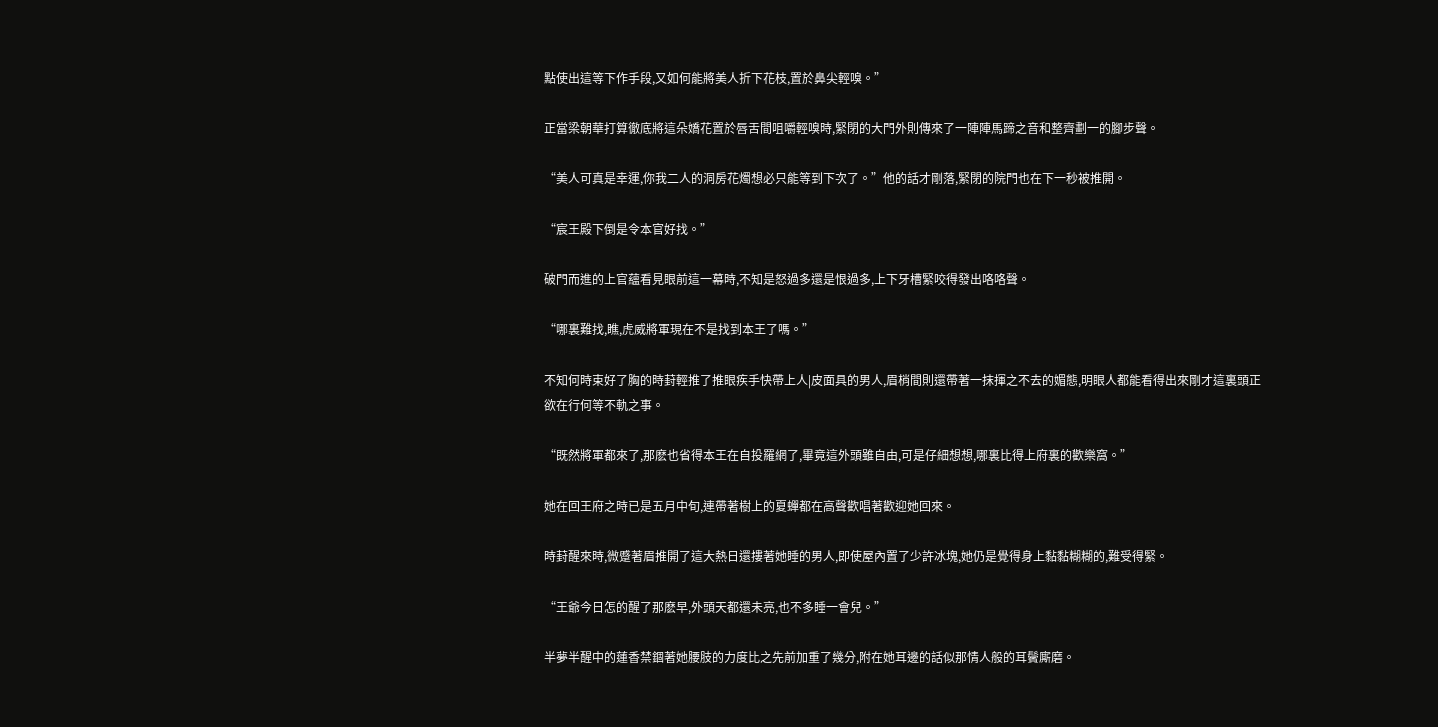點使出這等下作手段,又如何能將美人折下花枝,置於鼻尖輕嗅。”

正當梁朝華打算徹底將這朵嬌花置於唇舌間咀嚼輕嗅時,緊閉的大門外則傳來了一陣陣馬蹄之音和整齊劃一的腳步聲。

“美人可真是幸運,你我二人的洞房花燭想必只能等到下次了。”他的話才剛落,緊閉的院門也在下一秒被推開。

“宸王殿下倒是令本官好找。”

破門而進的上官蘊看見眼前這一幕時,不知是怒過多還是恨過多,上下牙槽緊咬得發出咯咯聲。

“哪裏難找,瞧,虎威將軍現在不是找到本王了嗎。”

不知何時束好了胸的時葑輕推了推眼疾手快帶上人|皮面具的男人,眉梢間則還帶著一抹揮之不去的媚態,明眼人都能看得出來剛才這裏頭正欲在行何等不軌之事。

“既然將軍都來了,那麽也省得本王在自投羅網了,畢竟這外頭雖自由,可是仔細想想,哪裏比得上府裏的歡樂窩。”

她在回王府之時已是五月中旬,連帶著樹上的夏蟬都在高聲歡唱著歡迎她回來。

時葑醒來時,微蹙著眉推開了這大熱日還摟著她睡的男人,即使屋內置了少許冰塊,她仍是覺得身上黏黏糊糊的,難受得緊。

“王爺今日怎的醒了那麽早,外頭天都還未亮,也不多睡一會兒。”

半夢半醒中的蓮香禁錮著她腰肢的力度比之先前加重了幾分,附在她耳邊的話似那情人般的耳鬢廝磨。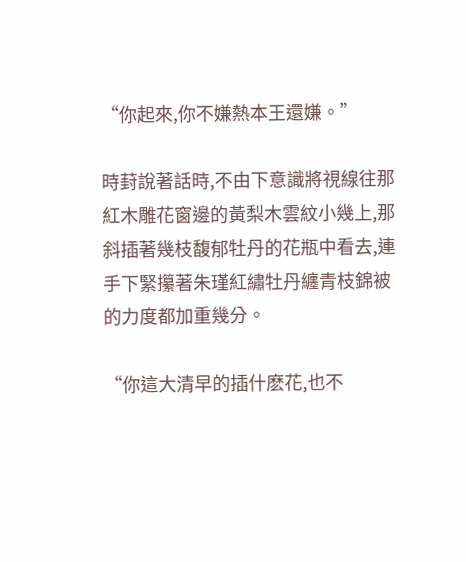“你起來,你不嫌熱本王還嫌。”

時葑說著話時,不由下意識將視線往那紅木雕花窗邊的黃梨木雲紋小幾上,那斜插著幾枝馥郁牡丹的花瓶中看去,連手下緊攥著朱瑾紅繡牡丹纏青枝錦被的力度都加重幾分。

“你這大清早的插什麽花,也不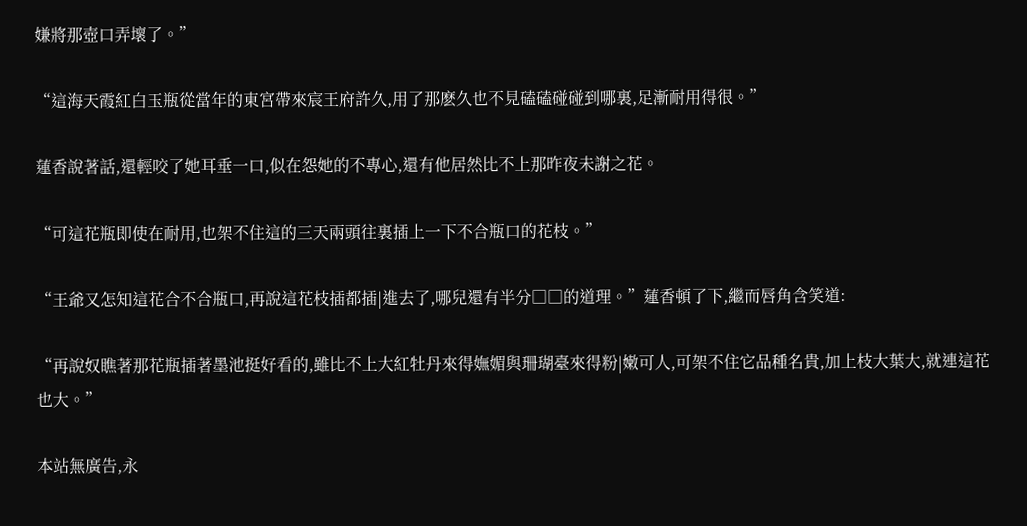嫌將那壺口弄壞了。”

“這海天霞紅白玉瓶從當年的東宮帶來宸王府許久,用了那麽久也不見磕磕碰碰到哪裏,足漸耐用得很。”

蓮香說著話,還輕咬了她耳垂一口,似在怨她的不專心,還有他居然比不上那昨夜未謝之花。

“可這花瓶即使在耐用,也架不住這的三天兩頭往裏插上一下不合瓶口的花枝。”

“王爺又怎知這花合不合瓶口,再說這花枝插都插|進去了,哪兒還有半分□□的道理。”蓮香頓了下,繼而唇角含笑道:

“再說奴瞧著那花瓶插著墨池挺好看的,雖比不上大紅牡丹來得嫵媚與珊瑚臺來得粉|嫩可人,可架不住它品種名貴,加上枝大葉大,就連這花也大。”

本站無廣告,永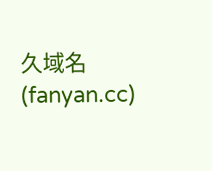久域名(fanyan.cc)